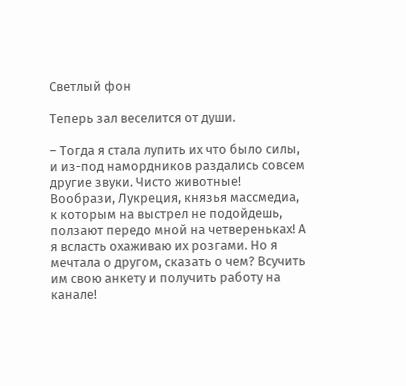Светлый фон

Теперь зал веселится от души.

– Тогда я стала лупить их что было силы, и из-под намордников раздались совсем другие звуки. Чисто животные! Вообрази, Лукреция, князья массмедиа, к которым на выстрел не подойдешь, ползают передо мной на четвереньках! А я всласть охаживаю их розгами. Но я мечтала о другом, сказать о чем? Всучить им свою анкету и получить работу на канале!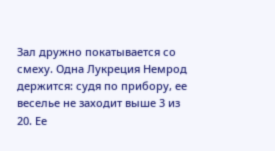Зал дружно покатывается со смеху. Одна Лукреция Немрод держится: судя по прибору, ее веселье не заходит выше 3 из 20. Ее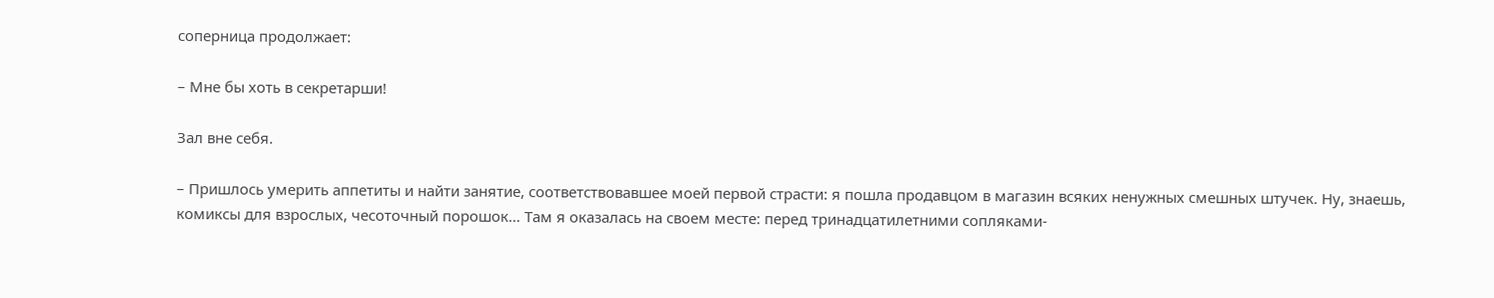соперница продолжает:

– Мне бы хоть в секретарши!

Зал вне себя.

– Пришлось умерить аппетиты и найти занятие, соответствовавшее моей первой страсти: я пошла продавцом в магазин всяких ненужных смешных штучек. Ну, знаешь, комиксы для взрослых, чесоточный порошок… Там я оказалась на своем месте: перед тринадцатилетними сопляками-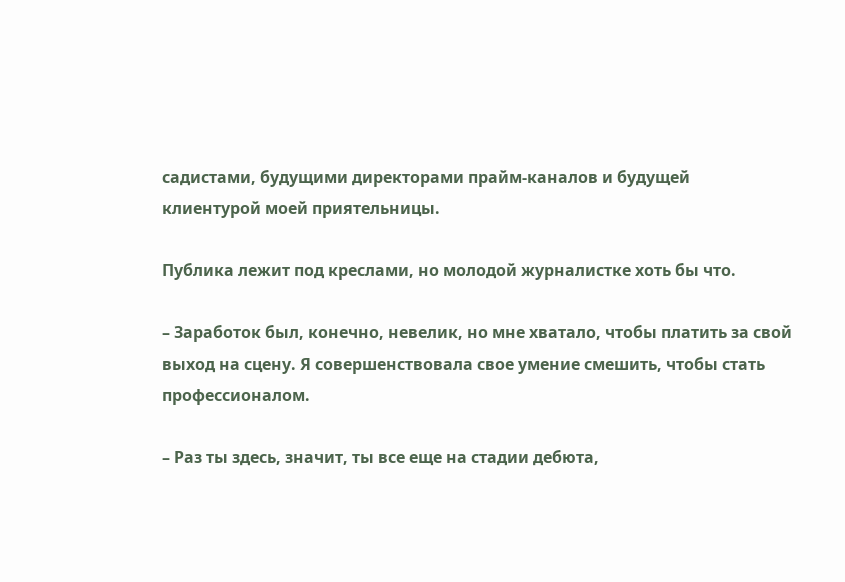садистами, будущими директорами прайм-каналов и будущей клиентурой моей приятельницы.

Публика лежит под креслами, но молодой журналистке хоть бы что.

– Заработок был, конечно, невелик, но мне хватало, чтобы платить за свой выход на сцену. Я совершенствовала свое умение смешить, чтобы стать профессионалом.

– Раз ты здесь, значит, ты все еще на стадии дебюта,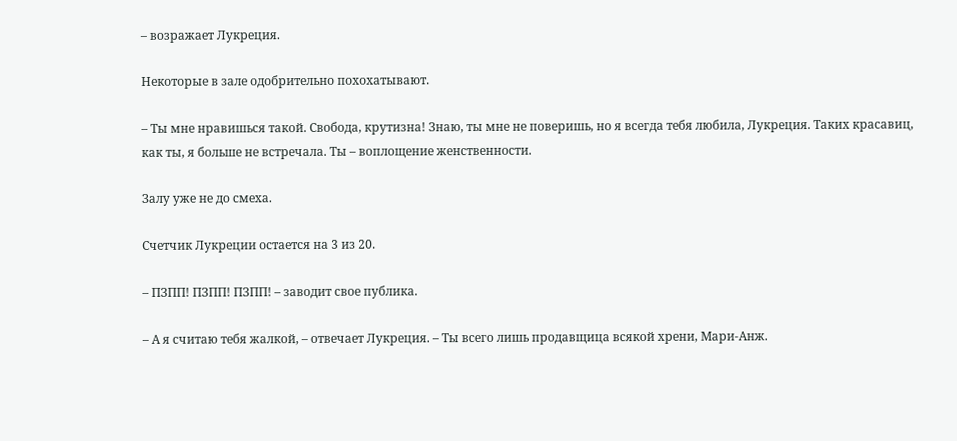– возражает Лукреция.

Некоторые в зале одобрительно похохатывают.

– Ты мне нравишься такой. Свобода, крутизна! Знаю, ты мне не поверишь, но я всегда тебя любила, Лукреция. Таких красавиц, как ты, я больше не встречала. Ты – воплощение женственности.

Залу уже не до смеха.

Счетчик Лукреции остается на 3 из 20.

– ПЗПП! ПЗПП! ПЗПП! – заводит свое публика.

– А я считаю тебя жалкой, – отвечает Лукреция. – Ты всего лишь продавщица всякой хрени, Мари-Анж.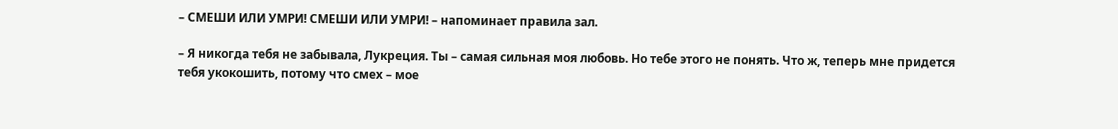– СМЕШИ ИЛИ УМРИ! СМЕШИ ИЛИ УМРИ! – напоминает правила зал.

– Я никогда тебя не забывала, Лукреция. Ты – самая сильная моя любовь. Но тебе этого не понять. Что ж, теперь мне придется тебя укокошить, потому что смех – мое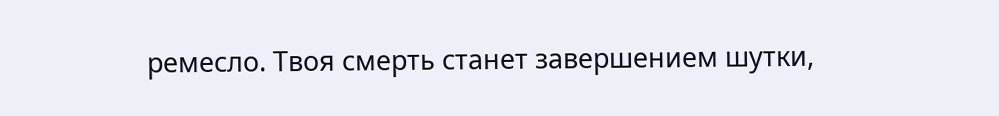ремесло. Твоя смерть станет завершением шутки,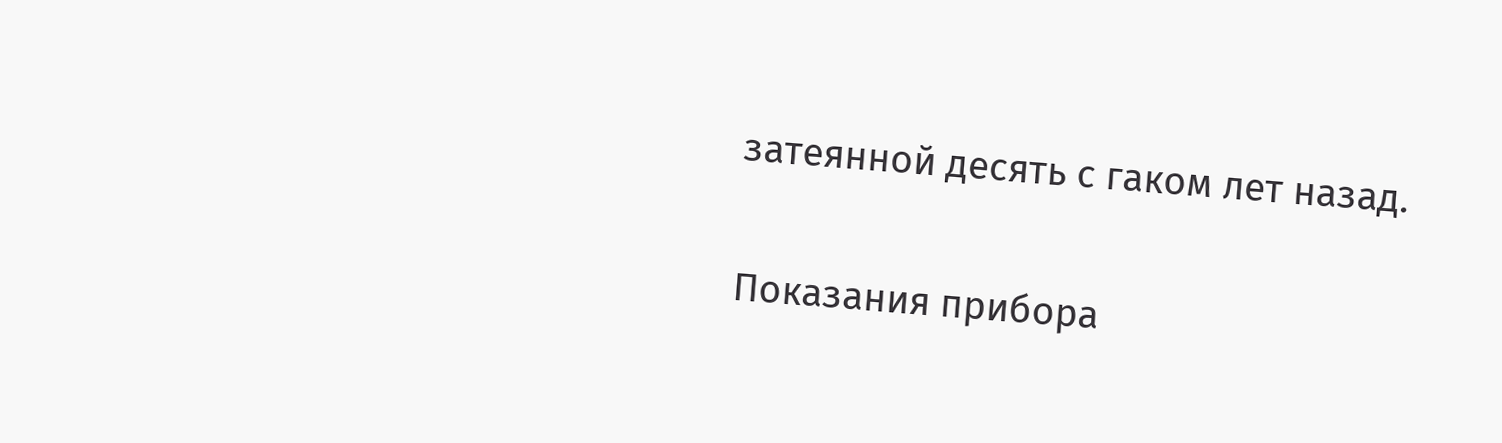затеянной десять с гаком лет назад.

Показания прибора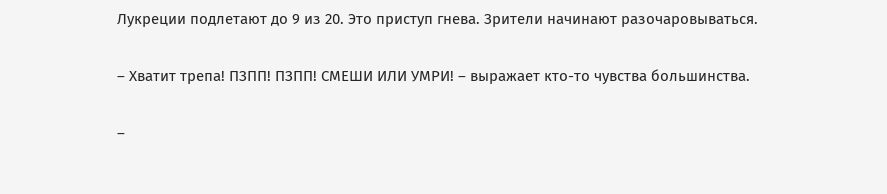Лукреции подлетают до 9 из 20. Это приступ гнева. Зрители начинают разочаровываться.

– Хватит трепа! ПЗПП! ПЗПП! СМЕШИ ИЛИ УМРИ! – выражает кто-то чувства большинства.

–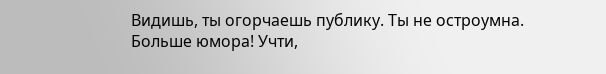Видишь, ты огорчаешь публику. Ты не остроумна. Больше юмора! Учти,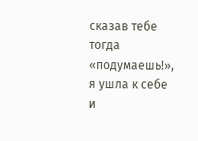сказав тебе тогда «подумаешь!», я ушла к себе и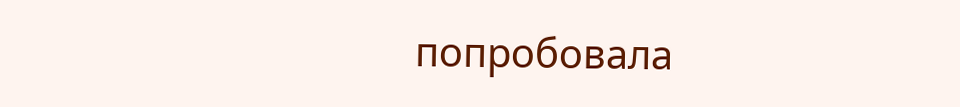попробовала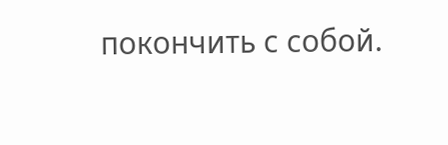покончить с собой.